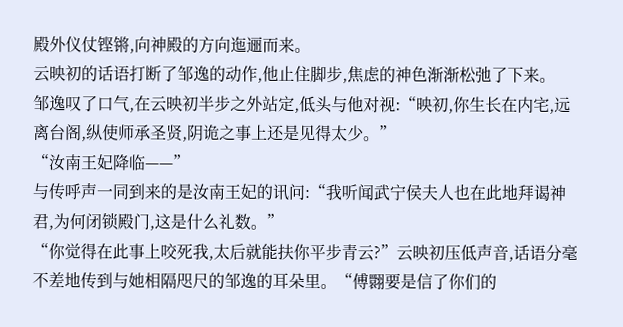殿外仪仗铿锵,向神殿的方向迤逦而来。
云映初的话语打断了邹逸的动作,他止住脚步,焦虑的神色渐渐松弛了下来。
邹逸叹了口气,在云映初半步之外站定,低头与他对视:“映初,你生长在内宅,远离台阁,纵使师承圣贤,阴诡之事上还是见得太少。”
“汝南王妃降临——”
与传呼声一同到来的是汝南王妃的讯问:“我听闻武宁侯夫人也在此地拜谒神君,为何闭锁殿门,这是什么礼数。”
“你觉得在此事上咬死我,太后就能扶你平步青云?”云映初压低声音,话语分毫不差地传到与她相隔咫尺的邹逸的耳朵里。“傅翾要是信了你们的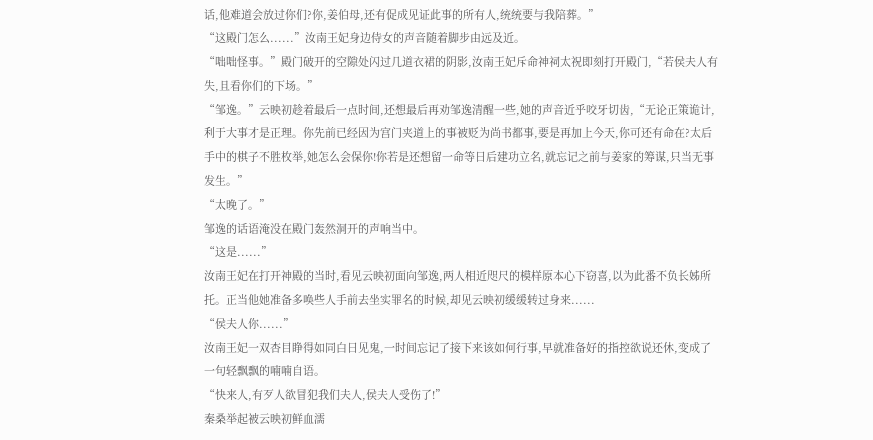话,他难道会放过你们?你,姜伯母,还有促成见证此事的所有人,统统要与我陪葬。”
“这殿门怎么......”汝南王妃身边侍女的声音随着脚步由远及近。
“咄咄怪事。”殿门破开的空隙处闪过几道衣裙的阴影,汝南王妃斥命神祠太祝即刻打开殿门,“若侯夫人有失,且看你们的下场。”
“邹逸。”云映初趁着最后一点时间,还想最后再劝邹逸清醒一些,她的声音近乎咬牙切齿,“无论正策诡计,利于大事才是正理。你先前已经因为宫门夹道上的事被贬为尚书都事,要是再加上今天,你可还有命在?太后手中的棋子不胜枚举,她怎么会保你!你若是还想留一命等日后建功立名,就忘记之前与姜家的筹谋,只当无事发生。”
“太晚了。”
邹逸的话语淹没在殿门轰然洞开的声响当中。
“这是......”
汝南王妃在打开神殿的当时,看见云映初面向邹逸,两人相近咫尺的模样原本心下窃喜,以为此番不负长姊所托。正当他她准备多唤些人手前去坐实罪名的时候,却见云映初缓缓转过身来......
“侯夫人你......”
汝南王妃一双杏目睁得如同白日见鬼,一时间忘记了接下来该如何行事,早就准备好的指控欲说还休,变成了一句轻飘飘的喃喃自语。
“快来人,有歹人欲冒犯我们夫人,侯夫人受伤了!”
秦桑举起被云映初鲜血濡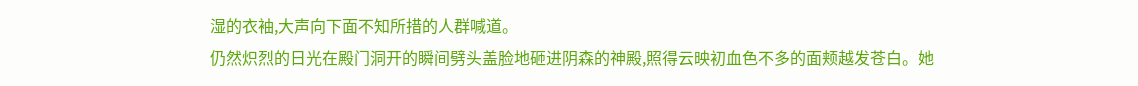湿的衣袖,大声向下面不知所措的人群喊道。
仍然炽烈的日光在殿门洞开的瞬间劈头盖脸地砸进阴森的神殿,照得云映初血色不多的面颊越发苍白。她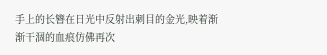手上的长簪在日光中反射出刺目的金光,映着渐渐干涸的血痕仿佛再次